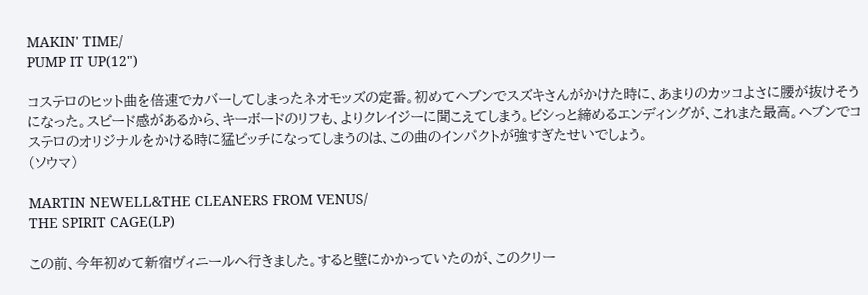MAKIN' TIME/
PUMP IT UP(12")

コステロのヒット曲を倍速でカバーしてしまったネオモッズの定番。初めてヘブンでスズキさんがかけた時に、あまりのカッコよさに腰が抜けそうになった。スピード感があるから、キーボードのリフも、よりクレイジーに聞こえてしまう。ビシっと締めるエンディングが、これまた最高。ヘブンでコステロのオリジナルをかける時に猛ピッチになってしまうのは、この曲のインパクトが強すぎたせいでしょう。
(ソウマ)

MARTIN NEWELL&THE CLEANERS FROM VENUS/
THE SPIRIT CAGE(LP)

この前、今年初めて新宿ヴィニールへ行きました。すると壁にかかっていたのが、このクリー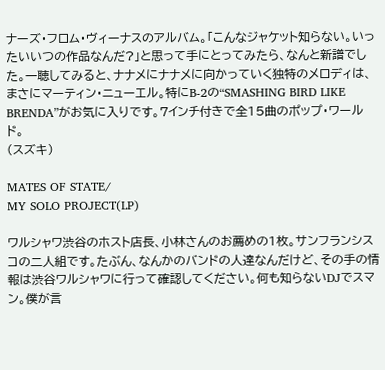ナーズ・フロム・ヴィーナスのアルバム。「こんなジャケット知らない。いったいいつの作品なんだ?」と思って手にとってみたら、なんと新譜でした。一聴してみると、ナナメにナナメに向かっていく独特のメロディは、まさにマーティン・ニューエル。特にB-2の“SMASHING BIRD LIKE BRENDA”がお気に入りです。7インチ付きで全15曲のポップ・ワールド。
(スズキ)

MATES OF STATE/
MY SOLO PROJECT(LP)

ワルシャワ渋谷のホスト店長、小林さんのお薦めの1枚。サンフランシスコの二人組です。たぶん、なんかのバンドの人達なんだけど、その手の情報は渋谷ワルシャワに行って確認してください。何も知らないDJでスマン。僕が言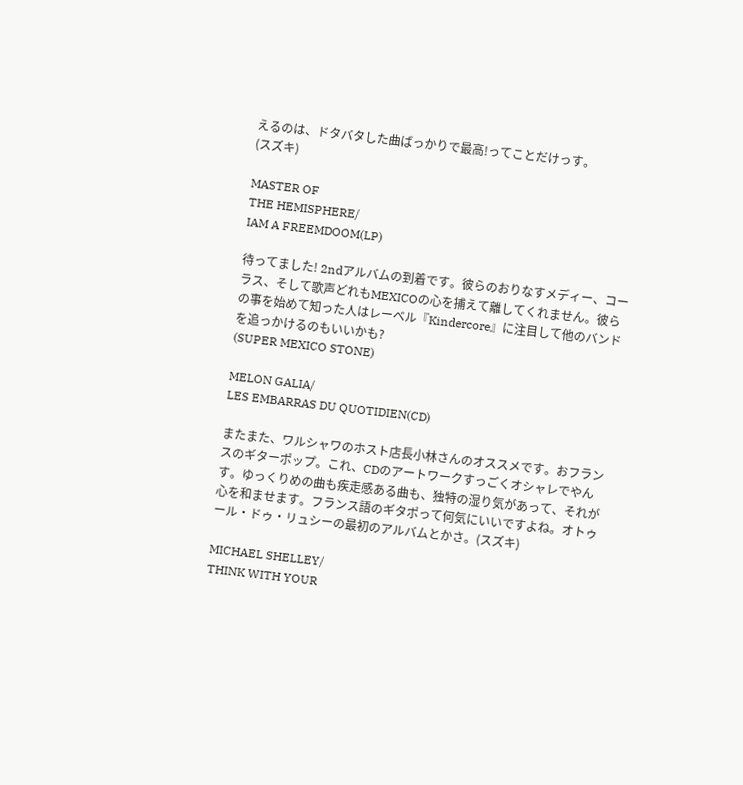えるのは、ドタバタした曲ばっかりで最高!ってことだけっす。
(スズキ)

MASTER OF
THE HEMISPHERE/
IAM A FREEMDOOM(LP)

待ってました! 2ndアルバムの到着です。彼らのおりなすメディー、コーラス、そして歌声どれもMEXICOの心を捕えて離してくれません。彼らの事を始めて知った人はレーベル『Kindercore』に注目して他のバンドを追っかけるのもいいかも?
(SUPER MEXICO STONE)

MELON GALIA/
LES EMBARRAS DU QUOTIDIEN(CD)

またまた、ワルシャワのホスト店長小林さんのオススメです。おフランスのギターポップ。これ、CDのアートワークすっごくオシャレでやんす。ゆっくりめの曲も疾走感ある曲も、独特の湿り気があって、それが心を和ませます。フランス語のギタポって何気にいいですよね。オトゥール・ドゥ・リュシーの最初のアルバムとかさ。(スズキ)

MICHAEL SHELLEY/
THINK WITH YOUR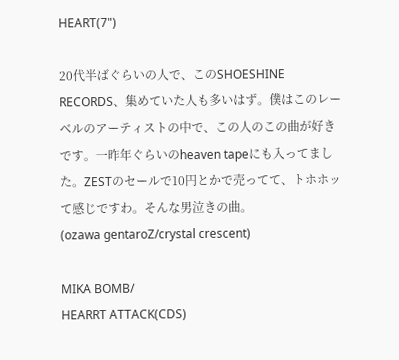HEART(7")

20代半ばぐらいの人で、このSHOESHINE RECORDS、集めていた人も多いはず。僕はこのレーベルのアーティストの中で、この人のこの曲が好きです。一昨年ぐらいのheaven tapeにも入ってました。ZESTのセールで10円とかで売ってて、トホホッて感じですわ。そんな男泣きの曲。
(ozawa gentaroZ/crystal crescent)

MIKA BOMB/
HEARRT ATTACK(CDS)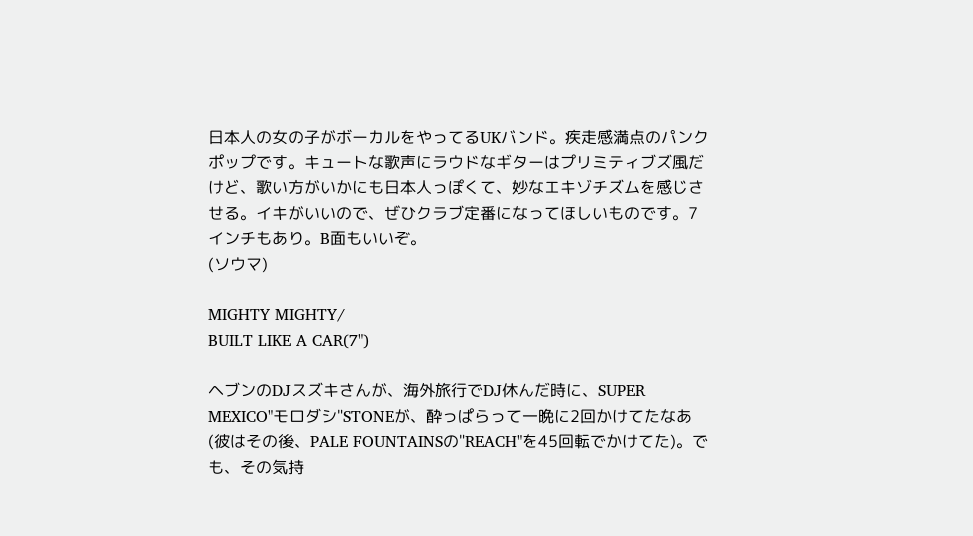日本人の女の子がボーカルをやってるUKバンド。疾走感満点のパンクポップです。キュートな歌声にラウドなギターはプリミティブズ風だけど、歌い方がいかにも日本人っぽくて、妙なエキゾチズムを感じさせる。イキがいいので、ぜひクラブ定番になってほしいものです。7インチもあり。B面もいいぞ。
(ソウマ)

MIGHTY MIGHTY/
BUILT LIKE A CAR(7")

ヘブンのDJスズキさんが、海外旅行でDJ休んだ時に、SUPER MEXICO"モロダシ"STONEが、酔っぱらって一晩に2回かけてたなあ(彼はその後、PALE FOUNTAINSの"REACH"を45回転でかけてた)。でも、その気持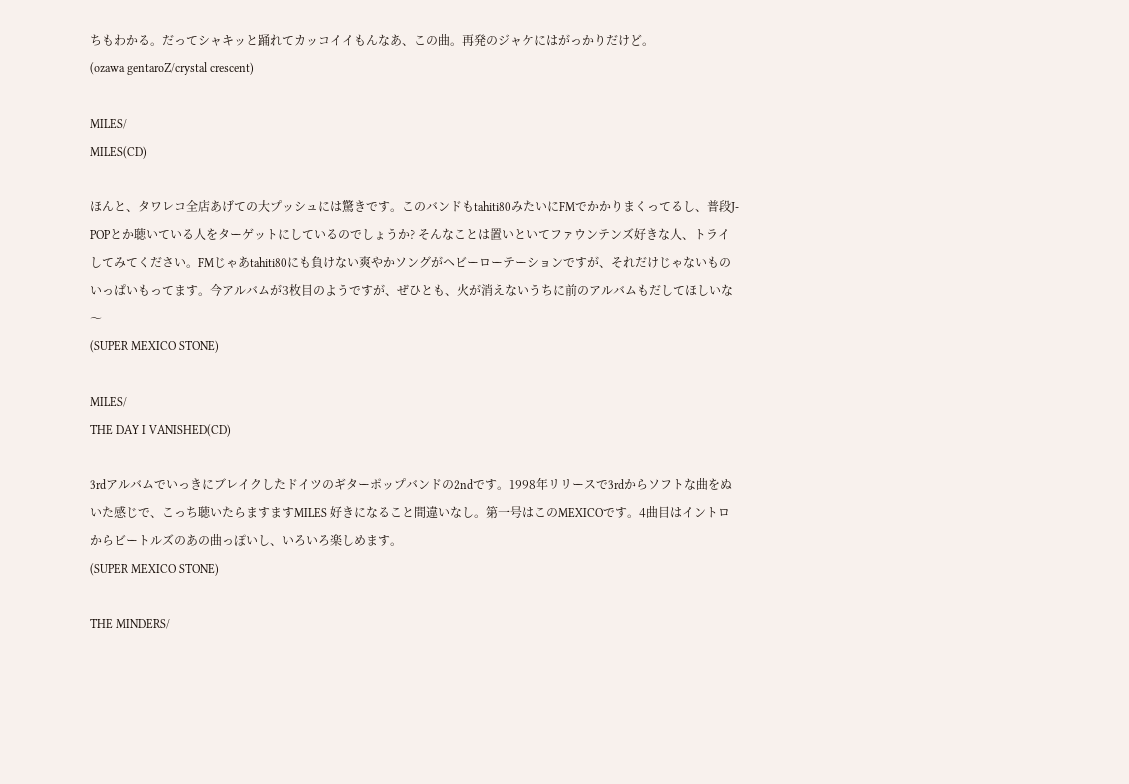ちもわかる。だってシャキッと踊れてカッコイイもんなあ、この曲。再発のジャケにはがっかりだけど。
(ozawa gentaroZ/crystal crescent)

MILES/
MILES(CD)

ほんと、タワレコ全店あげての大プッシュには驚きです。このバンドもtahiti80みたいにFMでかかりまくってるし、普段J-POPとか聴いている人をターゲットにしているのでしょうか? そんなことは置いといてファウンテンズ好きな人、トライしてみてください。FMじゃあtahiti80にも負けない爽やかソングがヘビーローテーションですが、それだけじゃないものいっぱいもってます。今アルバムが3枚目のようですが、ぜひとも、火が消えないうちに前のアルバムもだしてほしいな〜
(SUPER MEXICO STONE)

MILES/
THE DAY I VANISHED(CD)

3rdアルバムでいっきにブレイクしたドイツのギターポップバンドの2ndです。1998年リリースで3rdからソフトな曲をぬいた感じで、こっち聴いたらますますMILES 好きになること間違いなし。第一号はこのMEXICOです。4曲目はイントロからビートルズのあの曲っぽいし、いろいろ楽しめます。
(SUPER MEXICO STONE)

THE MINDERS/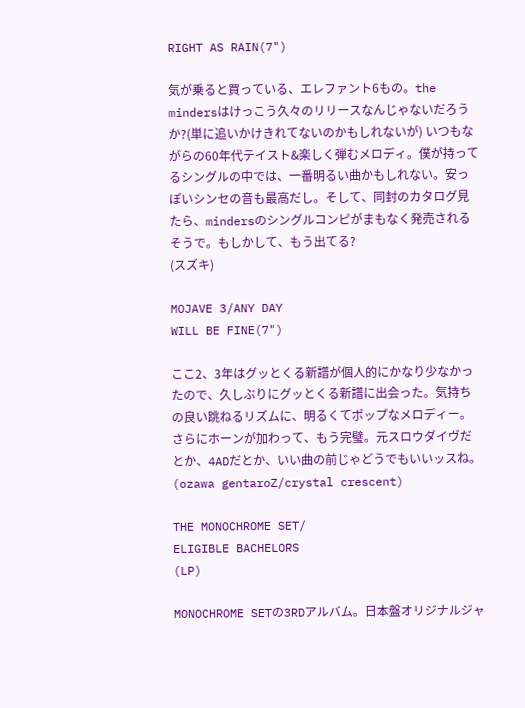RIGHT AS RAIN(7")

気が乗ると買っている、エレファント6もの。the mindersはけっこう久々のリリースなんじゃないだろうか?(単に追いかけきれてないのかもしれないが) いつもながらの60年代テイスト&楽しく弾むメロディ。僕が持ってるシングルの中では、一番明るい曲かもしれない。安っぽいシンセの音も最高だし。そして、同封のカタログ見たら、mindersのシングルコンピがまもなく発売されるそうで。もしかして、もう出てる?
(スズキ)

MOJAVE 3/ANY DAY
WILL BE FINE(7")

ここ2、3年はグッとくる新譜が個人的にかなり少なかったので、久しぶりにグッとくる新譜に出会った。気持ちの良い跳ねるリズムに、明るくてポップなメロディー。さらにホーンが加わって、もう完璧。元スロウダイヴだとか、4ADだとか、いい曲の前じゃどうでもいいッスね。
(ozawa gentaroZ/crystal crescent)

THE MONOCHROME SET/
ELIGIBLE BACHELORS
(LP)

MONOCHROME SETの3RDアルバム。日本盤オリジナルジャ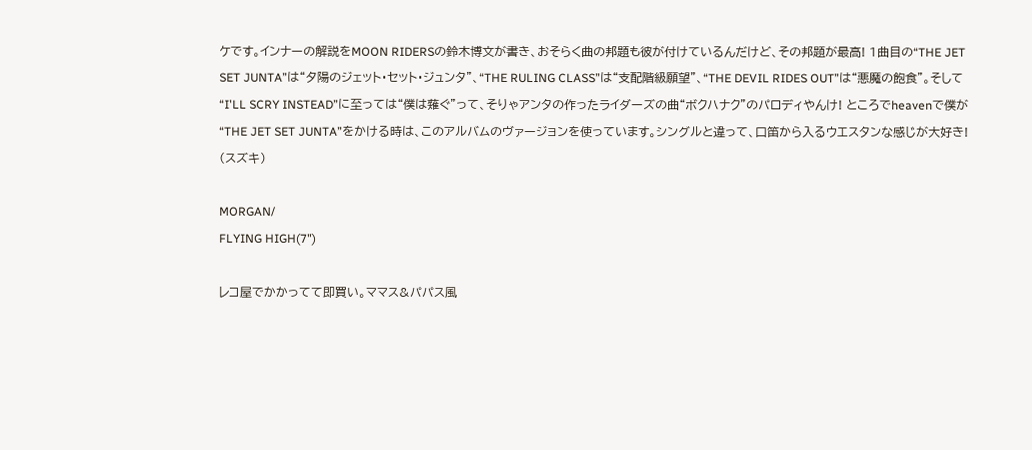ケです。インナーの解説をMOON RIDERSの鈴木博文が書き、おそらく曲の邦題も彼が付けているんだけど、その邦題が最高! 1曲目の“THE JET SET JUNTA”は“夕陽のジェット・セット・ジュンタ”、“THE RULING CLASS”は“支配階級願望”、“THE DEVIL RIDES OUT”は“悪魔の飽食”。そして“I'LL SCRY INSTEAD”に至っては“僕は薙ぐ”って、そりゃアンタの作ったライダーズの曲“ボクハナク”のパロディやんけ! ところでheavenで僕が“THE JET SET JUNTA”をかける時は、このアルバムのヴァージョンを使っています。シングルと違って、口笛から入るウエスタンな感じが大好き!
(スズキ)

MORGAN/
FLYING HIGH(7")

レコ屋でかかってて即買い。ママス&パパス風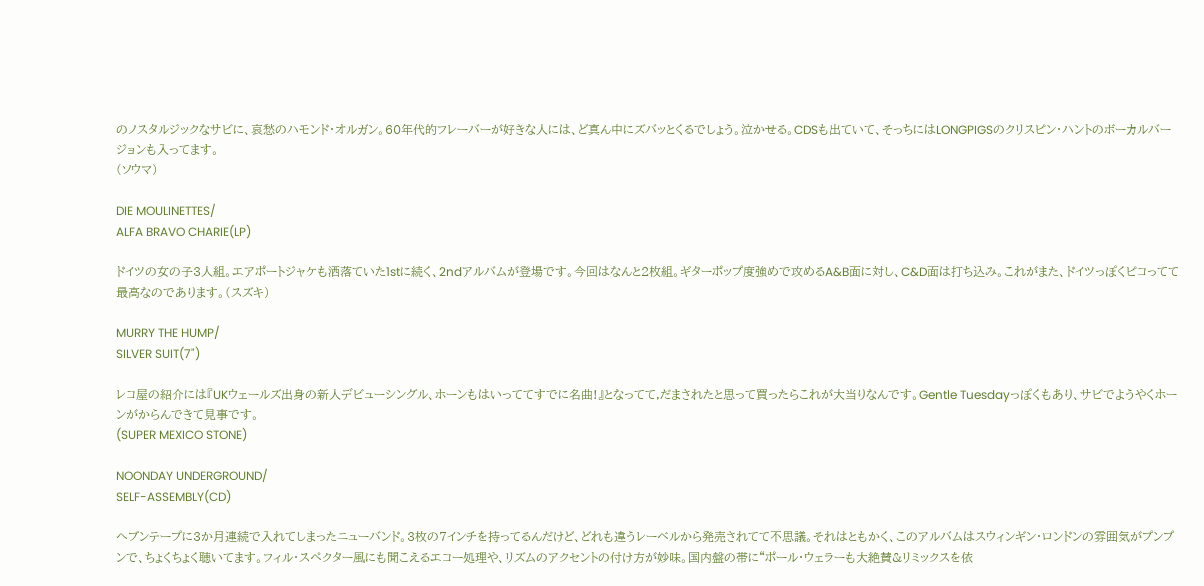のノスタルジックなサビに、哀愁のハモンド・オルガン。60年代的フレーバーが好きな人には、ど真ん中にズバッとくるでしょう。泣かせる。CDSも出ていて、そっちにはLONGPIGSのクリスピン・ハントのボーカルバージョンも入ってます。
(ソウマ)

DIE MOULINETTES/
ALFA BRAVO CHARIE(LP)

ドイツの女の子3人組。エアポートジャケも洒落ていた1stに続く、2ndアルバムが登場です。今回はなんと2枚組。ギターポップ度強めで攻めるA&B面に対し、C&D面は打ち込み。これがまた、ドイツっぽくピコってて最高なのであります。(スズキ)

MURRY THE HUMP/
SILVER SUIT(7")

レコ屋の紹介には『UKウェールズ出身の新人デビューシングル、ホーンもはいっててすでに名曲!』となってて,だまされたと思って買ったらこれが大当りなんです。Gentle Tuesdayっぽくもあり、サビでようやくホーンがからんできて見事です。
(SUPER MEXICO STONE)

NOONDAY UNDERGROUND/
SELF-ASSEMBLY(CD)

ヘブンテープに3か月連続で入れてしまったニューバンド。3枚の7インチを持ってるんだけど、どれも違うレーベルから発売されてて不思議。それはともかく、このアルバムはスウィンギン・ロンドンの雰囲気がプンプンで、ちょくちょく聴いてます。フィル・スペクター風にも聞こえるエコー処理や、リズムのアクセントの付け方が妙味。国内盤の帯に“ポール・ウェラーも大絶賛&リミックスを依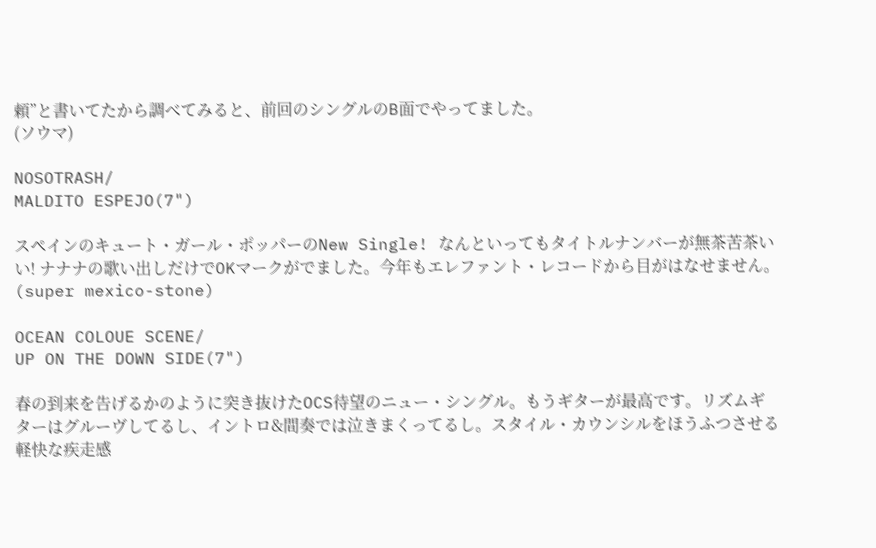頼”と書いてたから調べてみると、前回のシングルのB面でやってました。
(ソウマ)

NOSOTRASH/
MALDITO ESPEJO(7")

スペインのキュート・ガール・ポッパーのNew Single! なんといってもタイトルナンバーが無茶苦茶いい! ナナナの歌い出しだけでOKマークがでました。今年もエレファント・レコードから目がはなせません。
(super mexico-stone)

OCEAN COLOUE SCENE/
UP ON THE DOWN SIDE(7")

春の到来を告げるかのように突き抜けたOCS待望のニュー・シングル。もうギターが最高です。リズムギターはグルーヴしてるし、イントロ&間奏では泣きまくってるし。スタイル・カウンシルをほうふつさせる軽快な疾走感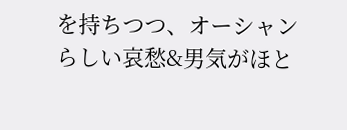を持ちつつ、オーシャンらしい哀愁&男気がほと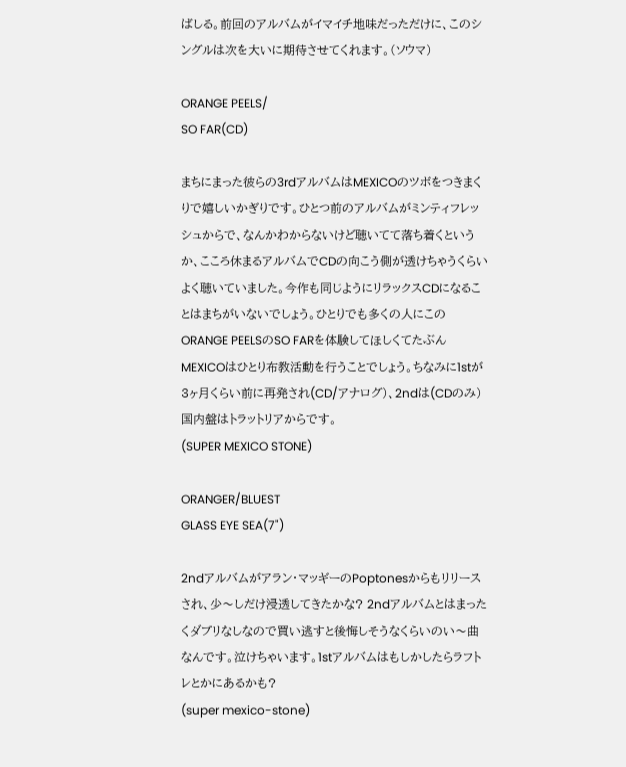ばしる。前回のアルバムがイマイチ地味だっただけに、このシングルは次を大いに期待させてくれます。(ソウマ)

ORANGE PEELS/
SO FAR(CD)

まちにまった彼らの3rdアルバムはMEXICOのツボをつきまくりで嬉しいかぎりです。ひとつ前のアルバムがミンティフレッシュからで、なんかわからないけど聴いてて落ち着くというか、こころ休まるアルバムでCDの向こう側が透けちゃうくらいよく聴いていました。今作も同じようにリラックスCDになることはまちがいないでしょう。ひとりでも多くの人にこのORANGE PEELSのSO FARを体験してほしくてたぶんMEXICOはひとり布教活動を行うことでしょう。ちなみに1stが3ヶ月くらい前に再発され(CD/アナログ)、2ndは(CDのみ)国内盤はトラットリアからです。
(SUPER MEXICO STONE)

ORANGER/BLUEST
GLASS EYE SEA(7")

2ndアルバムがアラン・マッギーのPoptonesからもリリースされ、少〜しだけ浸透してきたかな? 2ndアルバムとはまったくダブリなしなので買い逃すと後悔しそうなくらいのい〜曲なんです。泣けちゃいます。1stアルバムはもしかしたらラフトレとかにあるかも?
(super mexico-stone)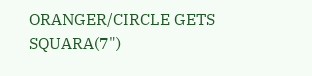ORANGER/CIRCLE GETS
SQUARA(7")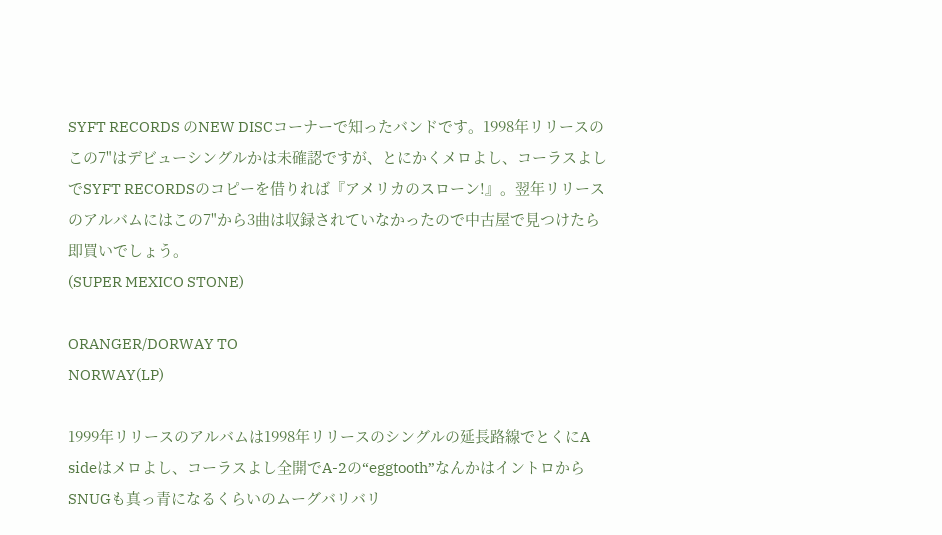SYFT RECORDS のNEW DISCコーナーで知ったバンドです。1998年リリースのこの7"はデビューシングルかは未確認ですが、とにかくメロよし、コーラスよしでSYFT RECORDSのコピーを借りれば『アメリカのスローン!』。翌年リリースのアルバムにはこの7"から3曲は収録されていなかったので中古屋で見つけたら即買いでしょう。
(SUPER MEXICO STONE)

ORANGER/DORWAY TO
NORWAY(LP)

1999年リリースのアルバムは1998年リリースのシングルの延長路線でとくにA sideはメロよし、コーラスよし全開でA-2の“eggtooth”なんかはイントロからSNUGも真っ青になるくらいのムーグバリバリ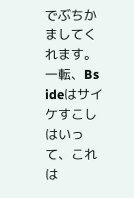でぶちかましてくれます。一転、Bs ideはサイケすこしはいって、これは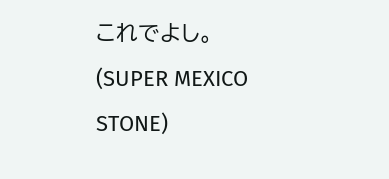これでよし。
(SUPER MEXICO STONE)